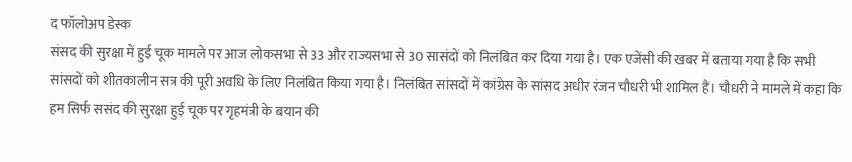द फॉलोअप डेस्क
संसद की सुरक्षा में हुई चूक मामले पर आज लोकसभा से 33 और राज्यसभा से 30 सासंदों को निलंबित कर दिया गया है। एक एजेंसी की खबर में बताया गया है कि सभी सांसदों को शीतकालीन सत्र की पूरी अवधि के लिए निलंबित किया गया है। निलंबित सांसदों में कांग्रेस के सांसद अधीर रंजन चौधरी भी शामिल हैं। चौधरी ने मामले में कहा कि हम सिर्फ ससंद की सुरक्षा हुई चूक पर गृहमंत्री के बयान की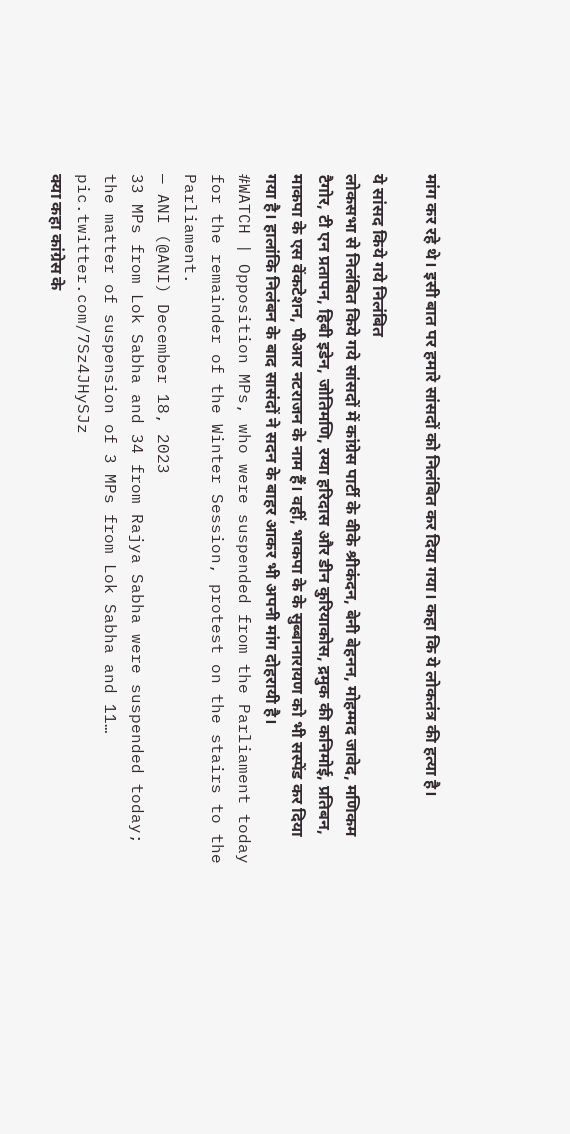मांग कर रहे थे। इसी बात पर हमारे सांसदों को निलंबित कर दिया गया। कहा कि ये लोकतंत्र की हत्या है।

ये सांसद किये गये निलंबित
लोकसभा से निलंबित किये गये सांसदों में कांग्रेस पार्टी के वीके श्रीकंदन, बेनी बेहनन, मोहम्मद जावेद, मणिकम टैगोर, टी एन प्रतापन, हिबी इडेन, जोतिमणि, रम्या हरिदास और डीन कुरियाकोस, द्रमुक की कनिमोई, प्रतिबन, माकपा के एस वेंकटेशन, पीआर नटराजन के नाम हैं। वहीं, भाकपा के के सुब्बानारायण को भी सस्पेंड कर दिया गया है। हालांकि निलंबन के बाद सासंदों ने सदन के बाहर आकर भी अपनी मांग दोहरायी है।
#WATCH | Opposition MPs, who were suspended from the Parliament today for the remainder of the Winter Session, protest on the stairs to the Parliament.
— ANI (@ANI) December 18, 2023
33 MPs from Lok Sabha and 34 from Rajya Sabha were suspended today; the matter of suspension of 3 MPs from Lok Sabha and 11… pic.twitter.com/7Sz4JHySJz
क्या कहा कांग्रेस के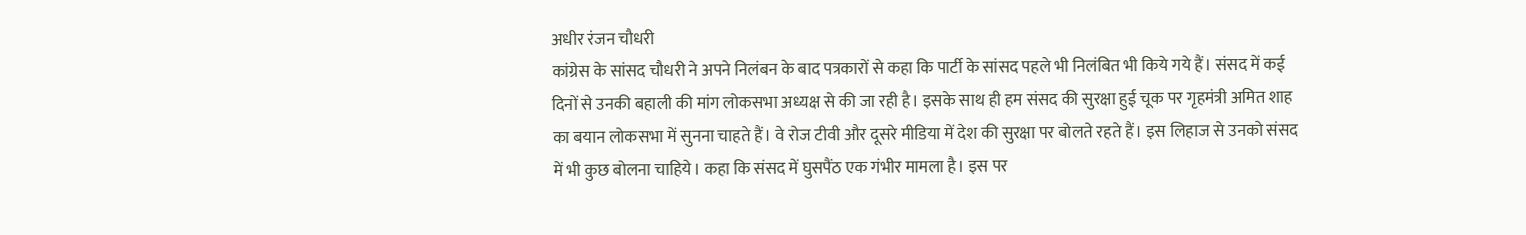अधीर रंजन चौधरी
कांग्रेस के सांसद चौधरी ने अपने निलंबन के बाद पत्रकारों से कहा कि पार्टी के सांसद पहले भी निलंबित भी किये गये हैं। संसद में कई दिनों से उनकी बहाली की मांग लोकसभा अध्यक्ष से की जा रही है। इसके साथ ही हम संसद की सुरक्षा हुई चूक पर गृहमंत्री अमित शाह का बयान लोकसभा में सुनना चाहते हैं। वे रोज टीवी और दूसरे मीडिया में देश की सुरक्षा पर बोलते रहते हैं। इस लिहाज से उनको संसद में भी कुछ बोलना चाहिये। कहा कि संसद में घुसपैंठ एक गंभीर मामला है। इस पर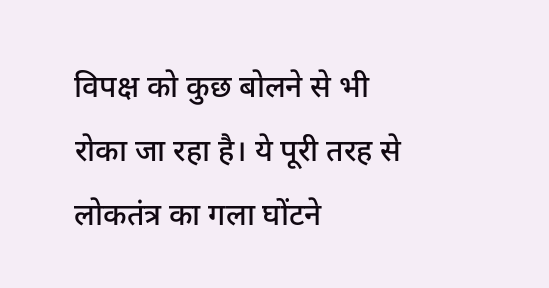विपक्ष को कुछ बोलने से भी रोका जा रहा है। ये पूरी तरह से लोकतंत्र का गला घोंटने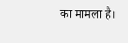का मामला है।